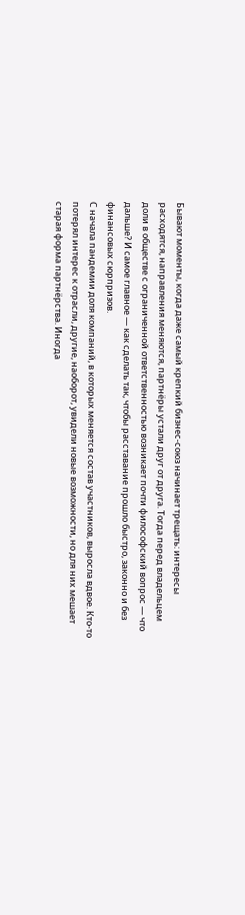Бывают моменты, когда даже самый крепкий бизнес-союз начинает трещать: интересы расходятся, направления меняются, партнёры устали друг от друга. Тогда перед владельцем доли в обществе с ограниченной ответственностью возникает почти философский вопрос — что дальше? И самое главное — как сделать так, чтобы расставание прошло быстро, законно и без финансовых сюрпризов.
С начала пандемии доля компаний, в которых меняется состав участников, выросла вдвое. Кто-то потерял интерес к отрасли, другие, наоборот, увидели новые возможности, но для них мешает старая форма партнёрства. Иногда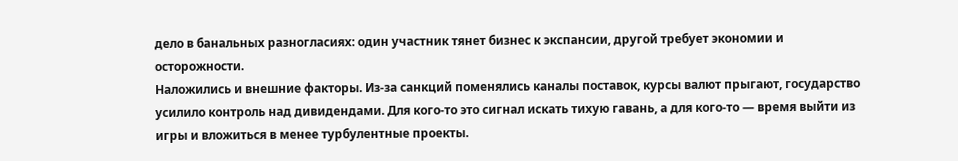дело в банальных разногласиях: один участник тянет бизнес к экспансии, другой требует экономии и осторожности.
Наложились и внешние факторы. Из-за санкций поменялись каналы поставок, курсы валют прыгают, государство усилило контроль над дивидендами. Для кого-то это сигнал искать тихую гавань, а для кого-то — время выйти из игры и вложиться в менее турбулентные проекты.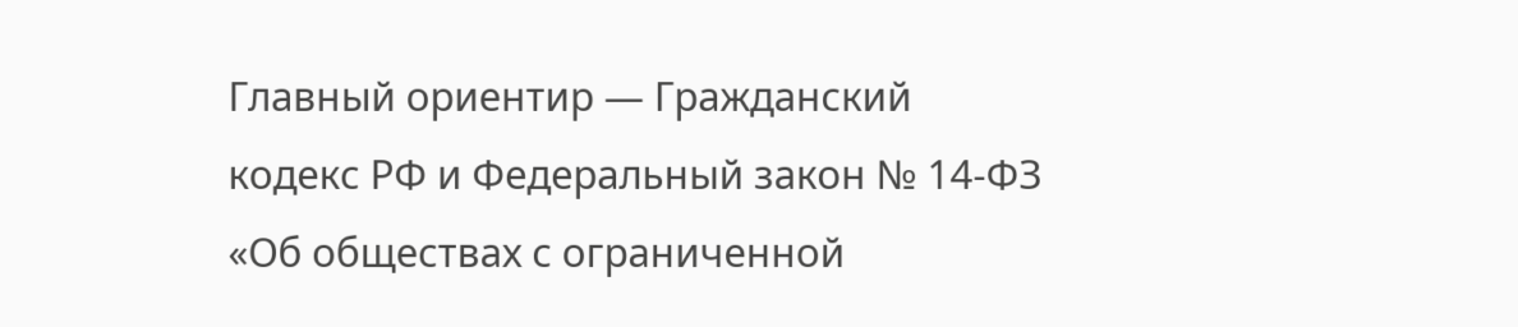Главный ориентир — Гражданский кодекс РФ и Федеральный закон № 14-ФЗ «Об обществах с ограниченной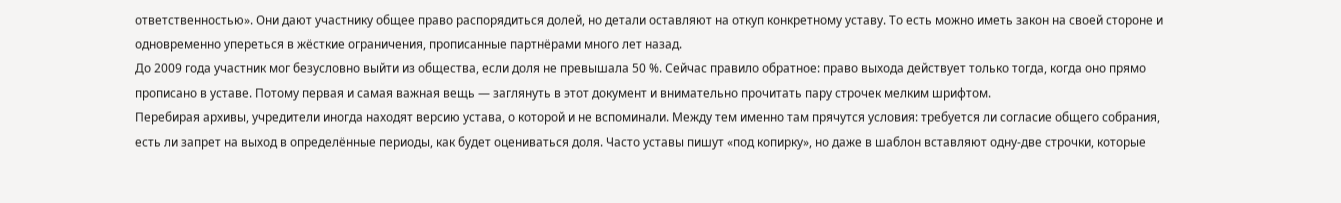ответственностью». Они дают участнику общее право распорядиться долей, но детали оставляют на откуп конкретному уставу. То есть можно иметь закон на своей стороне и одновременно упереться в жёсткие ограничения, прописанные партнёрами много лет назад.
До 2009 года участник мог безусловно выйти из общества, если доля не превышала 50 %. Сейчас правило обратное: право выхода действует только тогда, когда оно прямо прописано в уставе. Потому первая и самая важная вещь — заглянуть в этот документ и внимательно прочитать пару строчек мелким шрифтом.
Перебирая архивы, учредители иногда находят версию устава, о которой и не вспоминали. Между тем именно там прячутся условия: требуется ли согласие общего собрания, есть ли запрет на выход в определённые периоды, как будет оцениваться доля. Часто уставы пишут «под копирку», но даже в шаблон вставляют одну-две строчки, которые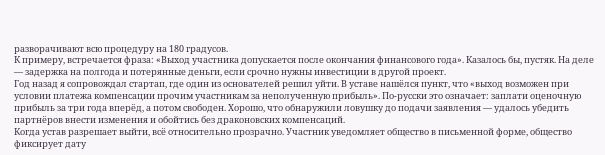разворачивают всю процедуру на 180 градусов.
К примеру, встречается фраза: «Выход участника допускается после окончания финансового года». Казалось бы, пустяк. На деле — задержка на полгода и потерянные деньги, если срочно нужны инвестиции в другой проект.
Год назад я сопровождал стартап, где один из основателей решил уйти. В уставе нашёлся пункт, что «выход возможен при условии платежа компенсации прочим участникам за неполученную прибыль». По-русски это означает: заплати оценочную прибыль за три года вперёд, а потом свободен. Хорошо, что обнаружили ловушку до подачи заявления — удалось убедить партнёров внести изменения и обойтись без драконовских компенсаций.
Когда устав разрешает выйти, всё относительно прозрачно. Участник уведомляет общество в письменной форме, общество фиксирует дату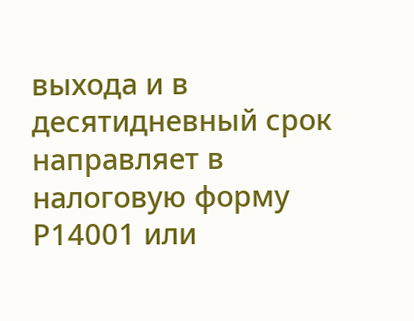выхода и в десятидневный срок направляет в налоговую форму Р14001 или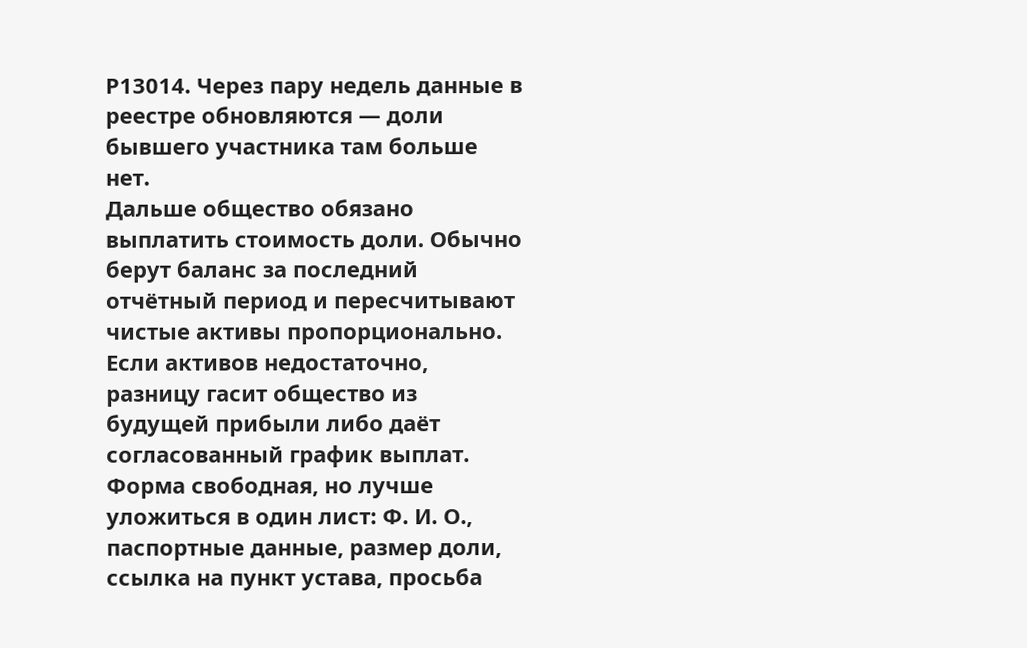Р13014. Через пару недель данные в реестре обновляются — доли бывшего участника там больше нет.
Дальше общество обязано выплатить стоимость доли. Обычно берут баланс за последний отчётный период и пересчитывают чистые активы пропорционально. Если активов недостаточно, разницу гасит общество из будущей прибыли либо даёт согласованный график выплат.
Форма свободная, но лучше уложиться в один лист: Ф. И. О., паспортные данные, размер доли, ссылка на пункт устава, просьба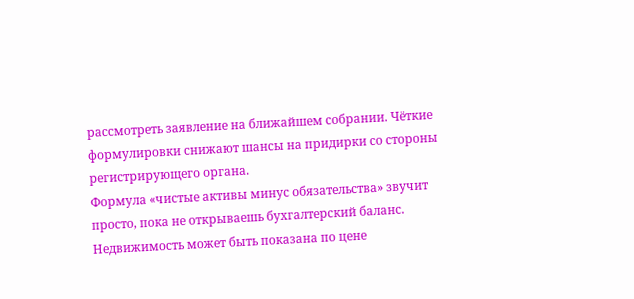рассмотреть заявление на ближайшем собрании. Чёткие формулировки снижают шансы на придирки со стороны регистрирующего органа.
Формула «чистые активы минус обязательства» звучит просто, пока не открываешь бухгалтерский баланс. Недвижимость может быть показана по цене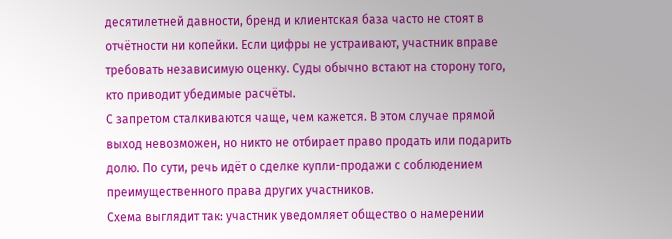десятилетней давности, бренд и клиентская база часто не стоят в отчётности ни копейки. Если цифры не устраивают, участник вправе требовать независимую оценку. Суды обычно встают на сторону того, кто приводит убедимые расчёты.
С запретом сталкиваются чаще, чем кажется. В этом случае прямой выход невозможен, но никто не отбирает право продать или подарить долю. По сути, речь идёт о сделке купли-продажи с соблюдением преимущественного права других участников.
Схема выглядит так: участник уведомляет общество о намерении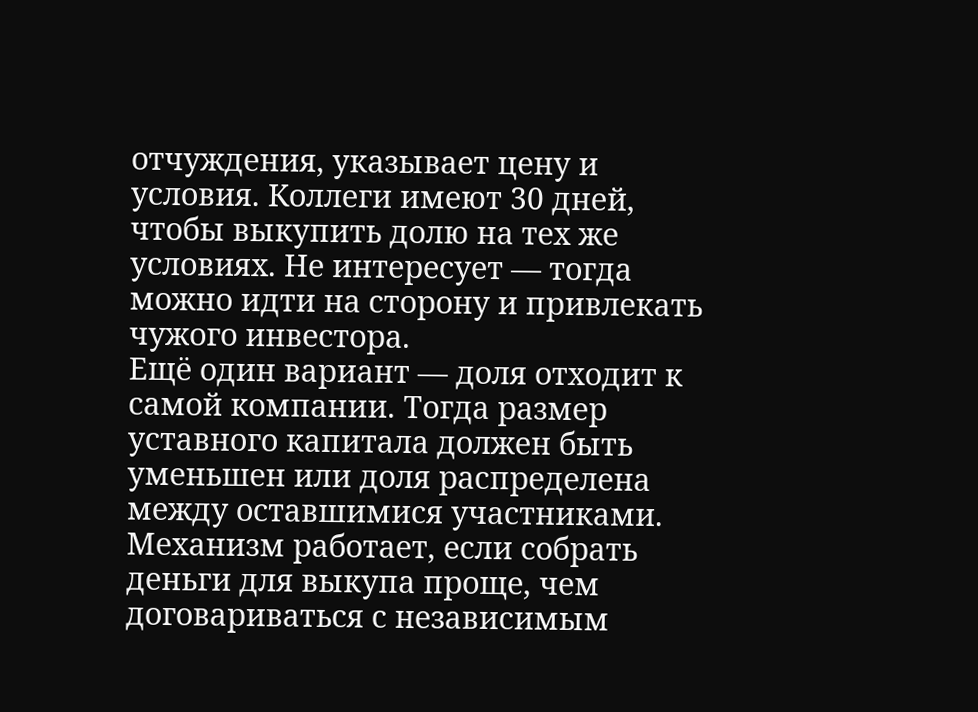отчуждения, указывает цену и условия. Коллеги имеют 30 дней, чтобы выкупить долю на тех же условиях. Не интересует — тогда можно идти на сторону и привлекать чужого инвестора.
Ещё один вариант — доля отходит к самой компании. Тогда размер уставного капитала должен быть уменьшен или доля распределена между оставшимися участниками. Механизм работает, если собрать деньги для выкупа проще, чем договариваться с независимым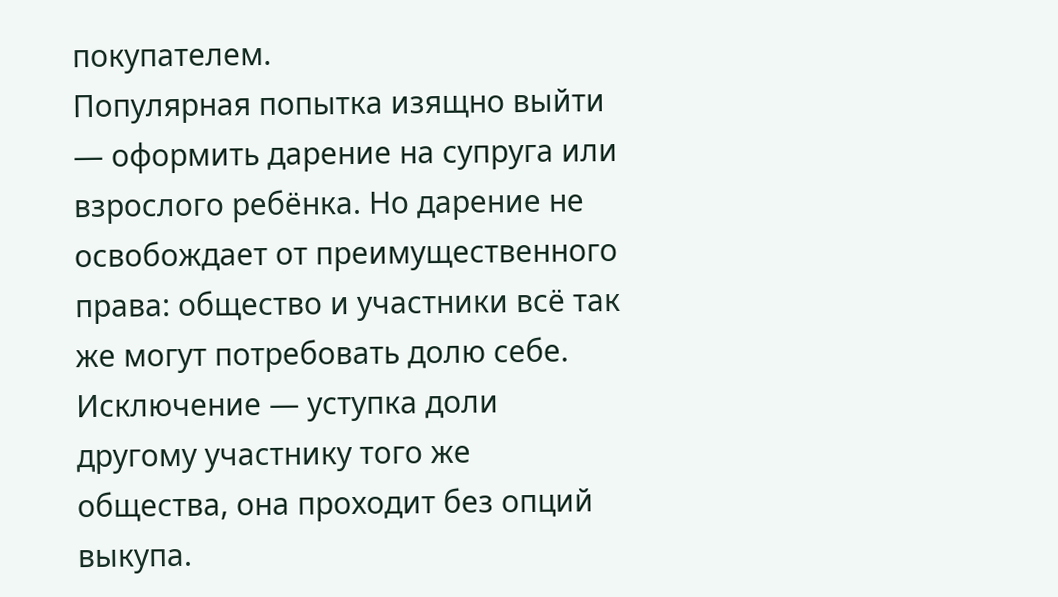покупателем.
Популярная попытка изящно выйти — оформить дарение на супруга или взрослого ребёнка. Но дарение не освобождает от преимущественного права: общество и участники всё так же могут потребовать долю себе. Исключение — уступка доли другому участнику того же общества, она проходит без опций выкупа.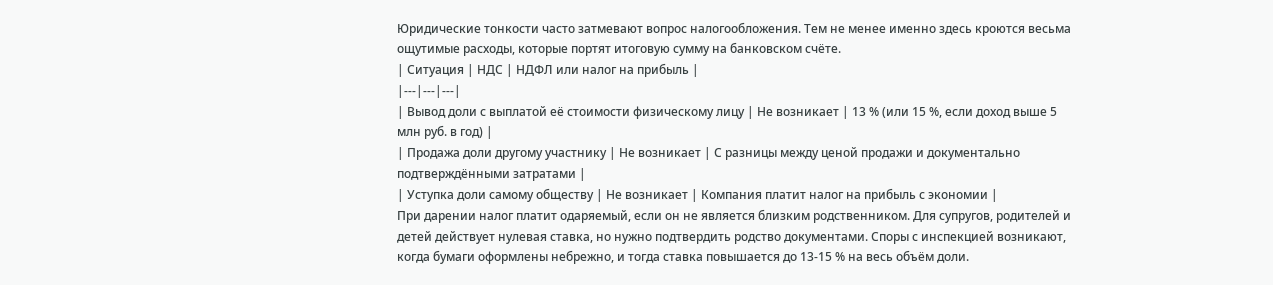Юридические тонкости часто затмевают вопрос налогообложения. Тем не менее именно здесь кроются весьма ощутимые расходы, которые портят итоговую сумму на банковском счёте.
| Ситуация | НДС | НДФЛ или налог на прибыль |
|---|---|---|
| Вывод доли с выплатой её стоимости физическому лицу | Не возникает | 13 % (или 15 %, если доход выше 5 млн руб. в год) |
| Продажа доли другому участнику | Не возникает | С разницы между ценой продажи и документально подтверждёнными затратами |
| Уступка доли самому обществу | Не возникает | Компания платит налог на прибыль с экономии |
При дарении налог платит одаряемый, если он не является близким родственником. Для супругов, родителей и детей действует нулевая ставка, но нужно подтвердить родство документами. Споры с инспекцией возникают, когда бумаги оформлены небрежно, и тогда ставка повышается до 13-15 % на весь объём доли.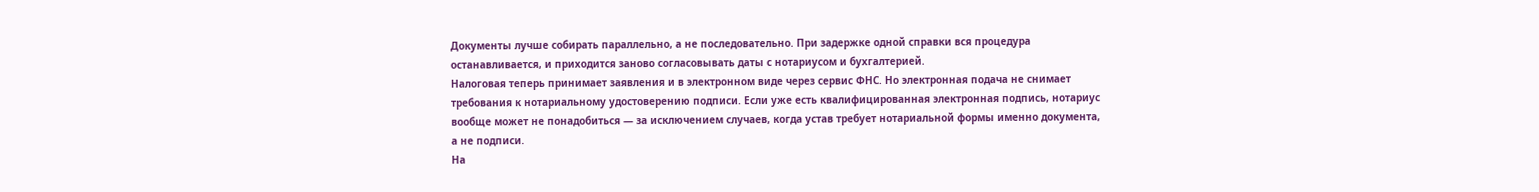Документы лучше собирать параллельно, а не последовательно. При задержке одной справки вся процедура останавливается, и приходится заново согласовывать даты с нотариусом и бухгалтерией.
Налоговая теперь принимает заявления и в электронном виде через сервис ФНС. Но электронная подача не снимает требования к нотариальному удостоверению подписи. Если уже есть квалифицированная электронная подпись, нотариус вообще может не понадобиться — за исключением случаев, когда устав требует нотариальной формы именно документа, а не подписи.
На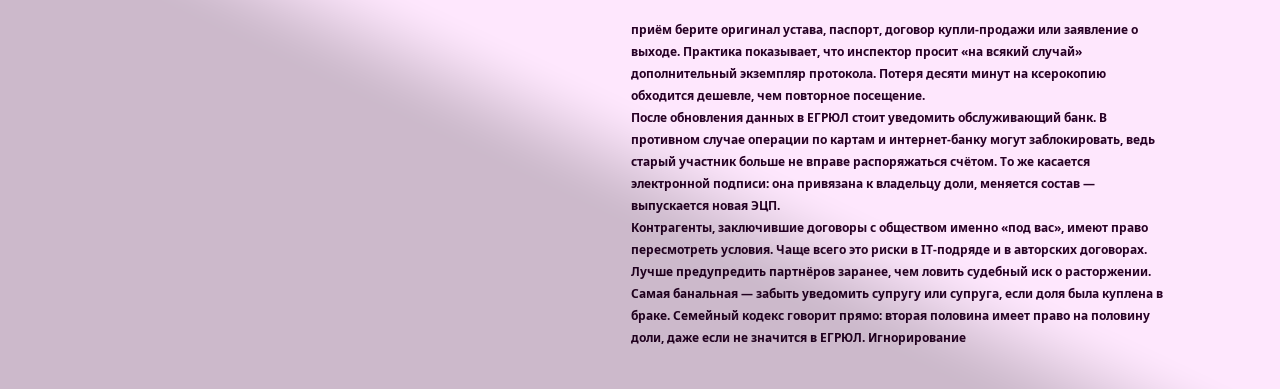приём берите оригинал устава, паспорт, договор купли-продажи или заявление о выходе. Практика показывает, что инспектор просит «на всякий случай» дополнительный экземпляр протокола. Потеря десяти минут на ксерокопию обходится дешевле, чем повторное посещение.
После обновления данных в ЕГРЮЛ стоит уведомить обслуживающий банк. В противном случае операции по картам и интернет-банку могут заблокировать, ведь старый участник больше не вправе распоряжаться счётом. То же касается электронной подписи: она привязана к владельцу доли, меняется состав — выпускается новая ЭЦП.
Контрагенты, заключившие договоры с обществом именно «под вас», имеют право пересмотреть условия. Чаще всего это риски в IT-подряде и в авторских договорах. Лучше предупредить партнёров заранее, чем ловить судебный иск о расторжении.
Самая банальная — забыть уведомить супругу или супруга, если доля была куплена в браке. Семейный кодекс говорит прямо: вторая половина имеет право на половину доли, даже если не значится в ЕГРЮЛ. Игнорирование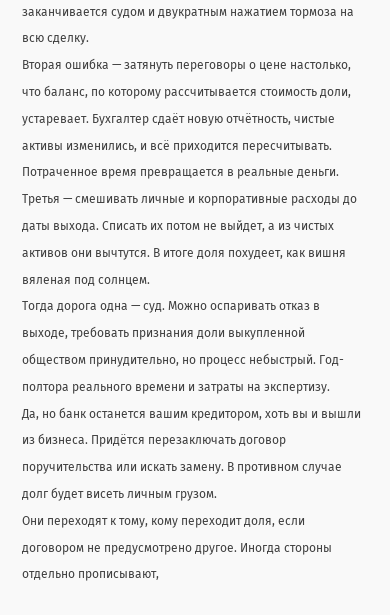заканчивается судом и двукратным нажатием тормоза на всю сделку.
Вторая ошибка — затянуть переговоры о цене настолько, что баланс, по которому рассчитывается стоимость доли, устаревает. Бухгалтер сдаёт новую отчётность, чистые активы изменились, и всё приходится пересчитывать. Потраченное время превращается в реальные деньги.
Третья — смешивать личные и корпоративные расходы до даты выхода. Списать их потом не выйдет, а из чистых активов они вычтутся. В итоге доля похудеет, как вишня вяленая под солнцем.
Тогда дорога одна — суд. Можно оспаривать отказ в выходе, требовать признания доли выкупленной обществом принудительно, но процесс небыстрый. Год-полтора реального времени и затраты на экспертизу.
Да, но банк останется вашим кредитором, хоть вы и вышли из бизнеса. Придётся перезаключать договор поручительства или искать замену. В противном случае долг будет висеть личным грузом.
Они переходят к тому, кому переходит доля, если договором не предусмотрено другое. Иногда стороны отдельно прописывают,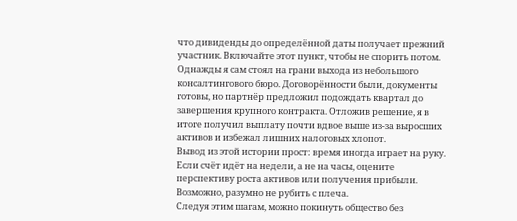что дивиденды до определённой даты получает прежний участник. Включайте этот пункт, чтобы не спорить потом.
Однажды я сам стоял на грани выхода из небольшого консалтингового бюро. Договорённости были, документы готовы, но партнёр предложил подождать квартал до завершения крупного контракта. Отложив решение, я в итоге получил выплату почти вдвое выше из-за выросших активов и избежал лишних налоговых хлопот.
Вывод из этой истории прост: время иногда играет на руку. Если счёт идёт на недели, а не на часы, оцените перспективу роста активов или получения прибыли. Возможно, разумно не рубить с плеча.
Следуя этим шагам, можно покинуть общество без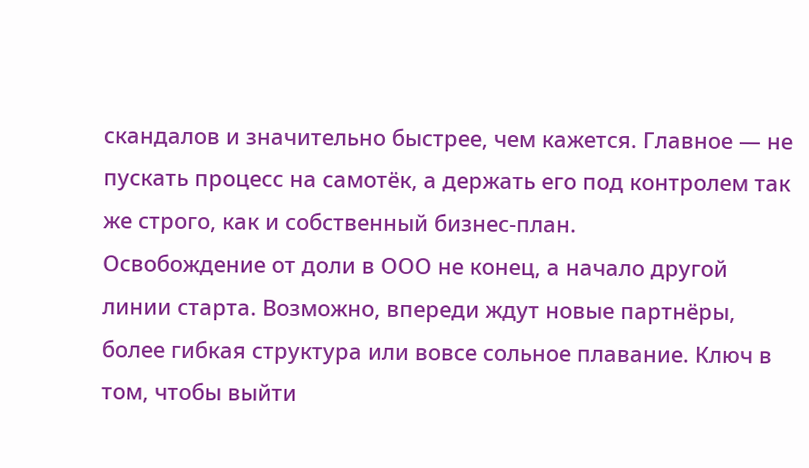скандалов и значительно быстрее, чем кажется. Главное — не пускать процесс на самотёк, а держать его под контролем так же строго, как и собственный бизнес-план.
Освобождение от доли в ООО не конец, а начало другой линии старта. Возможно, впереди ждут новые партнёры, более гибкая структура или вовсе сольное плавание. Ключ в том, чтобы выйти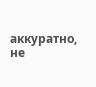аккуратно, не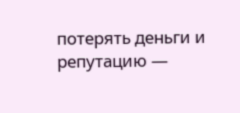потерять деньги и репутацию —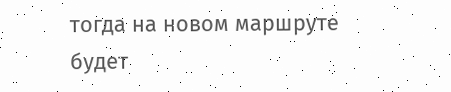тогда на новом маршруте будет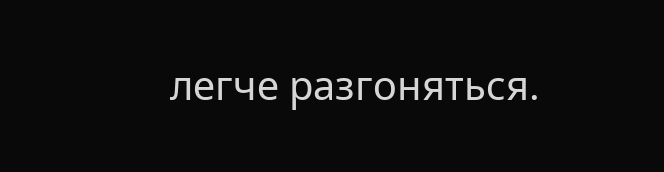легче разгоняться.